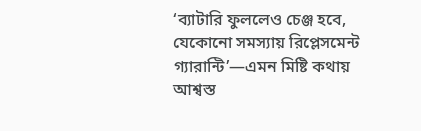‘ব্যাটারি ফুললেও চেঞ্জ হবে, যেকোনো সমস্যায় রিপ্লেসমেন্ট গ্যারান্টি’—এমন মিষ্টি কথায় আশ্বস্ত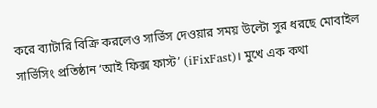করে ব্যাটারি বিক্রি করলেও সার্ভিস দেওয়ার সময় উল্টো সুর ধরছে মোবাইল সার্ভিসিং প্রতিষ্ঠান ‘আই ফিক্স ফাস্ট’ (iFixFast)। মুখে এক কথা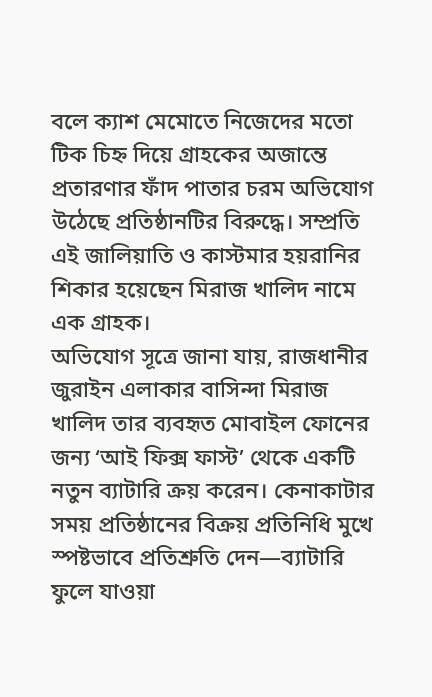বলে ক্যাশ মেমোতে নিজেদের মতো টিক চিহ্ন দিয়ে গ্রাহকের অজান্তে প্রতারণার ফাঁদ পাতার চরম অভিযোগ উঠেছে প্রতিষ্ঠানটির বিরুদ্ধে। সম্প্রতি এই জালিয়াতি ও কাস্টমার হয়রানির শিকার হয়েছেন মিরাজ খালিদ নামে এক গ্রাহক।
অভিযোগ সূত্রে জানা যায়, রাজধানীর জুরাইন এলাকার বাসিন্দা মিরাজ খালিদ তার ব্যবহৃত মোবাইল ফোনের জন্য ‘আই ফিক্স ফাস্ট’ থেকে একটি নতুন ব্যাটারি ক্রয় করেন। কেনাকাটার সময় প্রতিষ্ঠানের বিক্রয় প্রতিনিধি মুখে স্পষ্টভাবে প্রতিশ্রুতি দেন—ব্যাটারি ফুলে যাওয়া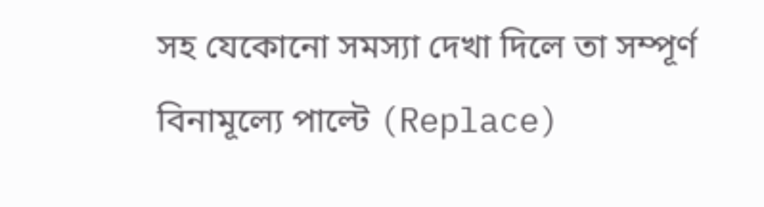সহ যেকোনো সমস্যা দেখা দিলে তা সম্পূর্ণ বিনামূল্যে পাল্টে (Replace)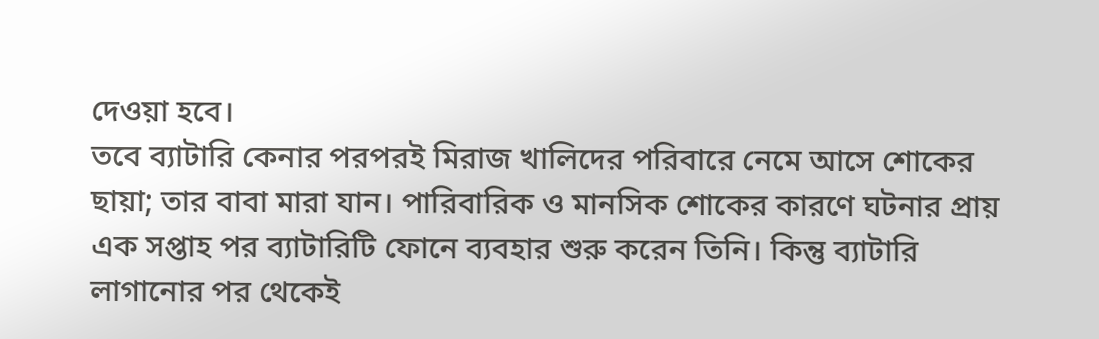দেওয়া হবে।
তবে ব্যাটারি কেনার পরপরই মিরাজ খালিদের পরিবারে নেমে আসে শোকের ছায়া; তার বাবা মারা যান। পারিবারিক ও মানসিক শোকের কারণে ঘটনার প্রায় এক সপ্তাহ পর ব্যাটারিটি ফোনে ব্যবহার শুরু করেন তিনি। কিন্তু ব্যাটারি লাগানোর পর থেকেই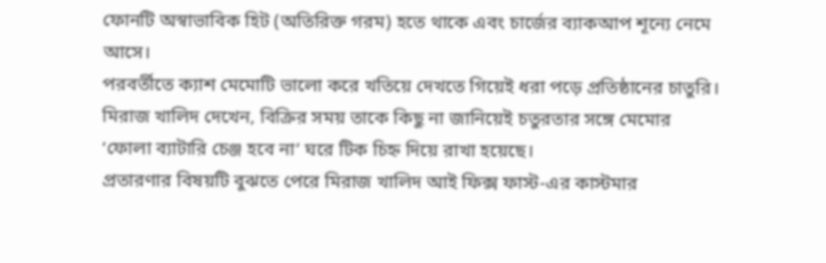ফোনটি অস্বাভাবিক হিট (অতিরিক্ত গরম) হতে থাকে এবং চার্জের ব্যাকআপ শূন্যে নেমে আসে।
পরবর্তীতে ক্যাশ মেমোটি ভালো করে খতিয়ে দেখতে গিয়েই ধরা পড়ে প্রতিষ্ঠানের চাতুরি। মিরাজ খালিদ দেখেন, বিক্রির সময় তাকে কিছু না জানিয়েই চতুরতার সঙ্গে মেমোর ‘ফোলা ব্যাটারি চেঞ্জ হবে না’ ঘরে টিক চিহ্ন দিয়ে রাখা হয়েছে।
প্রতারণার বিষয়টি বুঝতে পেরে মিরাজ খালিদ আই ফিক্স ফাস্ট-এর কাস্টমার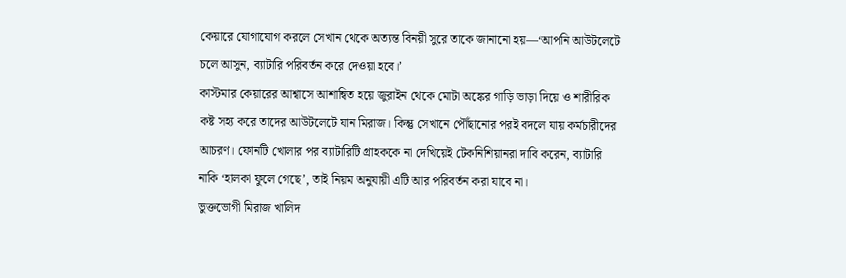কেয়ারে যোগাযোগ করলে সেখান থেকে অত্যন্ত বিনয়ী সুরে তাকে জানানো হয়—‘আপনি আউটলেটে চলে আসুন, ব্যাটারি পরিবর্তন করে দেওয়া হবে।’
কাস্টমার কেয়ারের আশ্বাসে আশান্বিত হয়ে জুরাইন থেকে মোটা অঙ্কের গাড়ি ভাড়া দিয়ে ও শারীরিক কষ্ট সহ্য করে তাদের আউটলেটে যান মিরাজ। কিন্তু সেখানে পৌঁছানোর পরই বদলে যায় কর্মচারীদের আচরণ। ফোনটি খোলার পর ব্যাটারিটি গ্রাহককে না দেখিয়েই টেকনিশিয়ানরা দাবি করেন, ব্যাটারি নাকি ‘হালকা ফুলে গেছে’, তাই নিয়ম অনুযায়ী এটি আর পরিবর্তন করা যাবে না।
ভুক্তভোগী মিরাজ খালিদ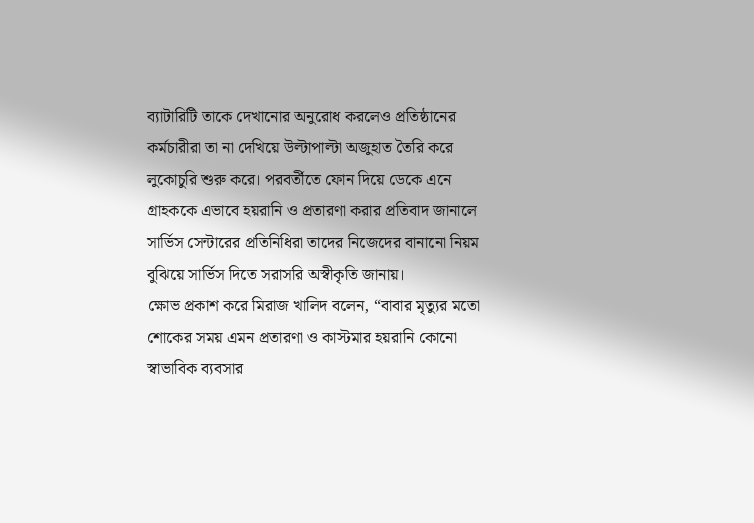ব্যাটারিটি তাকে দেখানোর অনুরোধ করলেও প্রতিষ্ঠানের কর্মচারীরা তা না দেখিয়ে উল্টাপাল্টা অজুহাত তৈরি করে লুকোচুরি শুরু করে। পরবর্তীতে ফোন দিয়ে ডেকে এনে গ্রাহককে এভাবে হয়রানি ও প্রতারণা করার প্রতিবাদ জানালে সার্ভিস সেন্টারের প্রতিনিধিরা তাদের নিজেদের বানানো নিয়ম বুঝিয়ে সার্ভিস দিতে সরাসরি অস্বীকৃতি জানায়।
ক্ষোভ প্রকাশ করে মিরাজ খালিদ বলেন, “বাবার মৃত্যুর মতো শোকের সময় এমন প্রতারণা ও কাস্টমার হয়রানি কোনো স্বাভাবিক ব্যবসার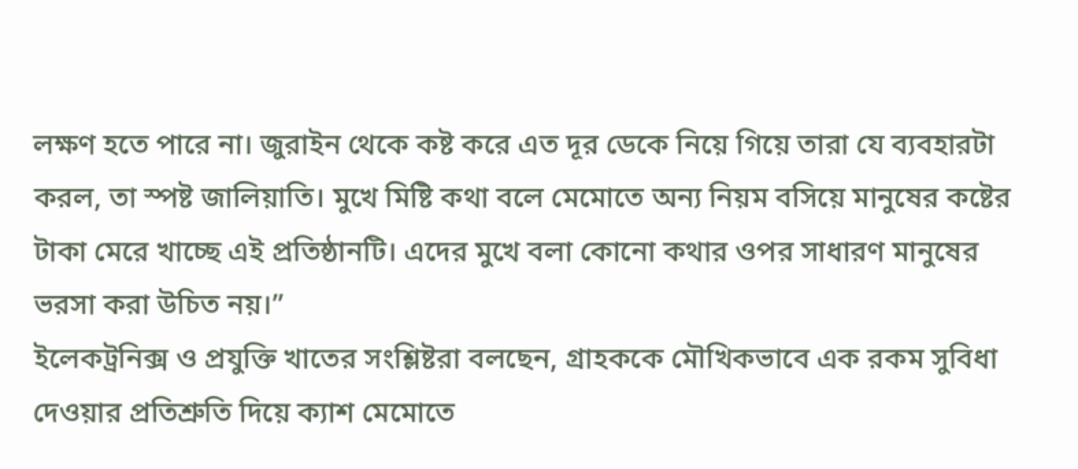লক্ষণ হতে পারে না। জুরাইন থেকে কষ্ট করে এত দূর ডেকে নিয়ে গিয়ে তারা যে ব্যবহারটা করল, তা স্পষ্ট জালিয়াতি। মুখে মিষ্টি কথা বলে মেমোতে অন্য নিয়ম বসিয়ে মানুষের কষ্টের টাকা মেরে খাচ্ছে এই প্রতিষ্ঠানটি। এদের মুখে বলা কোনো কথার ওপর সাধারণ মানুষের ভরসা করা উচিত নয়।”
ইলেকট্রনিক্স ও প্রযুক্তি খাতের সংশ্লিষ্টরা বলছেন, গ্রাহককে মৌখিকভাবে এক রকম সুবিধা দেওয়ার প্রতিশ্রুতি দিয়ে ক্যাশ মেমোতে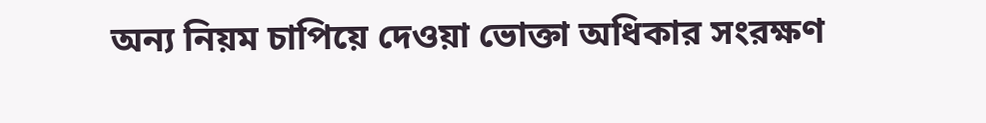অন্য নিয়ম চাপিয়ে দেওয়া ভোক্তা অধিকার সংরক্ষণ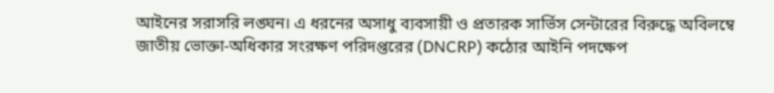আইনের সরাসরি লঙ্ঘন। এ ধরনের অসাধু ব্যবসায়ী ও প্রতারক সার্ভিস সেন্টারের বিরুদ্ধে অবিলম্বে জাতীয় ভোক্তা-অধিকার সংরক্ষণ পরিদপ্তরের (DNCRP) কঠোর আইনি পদক্ষেপ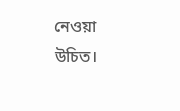নেওয়া উচিত।